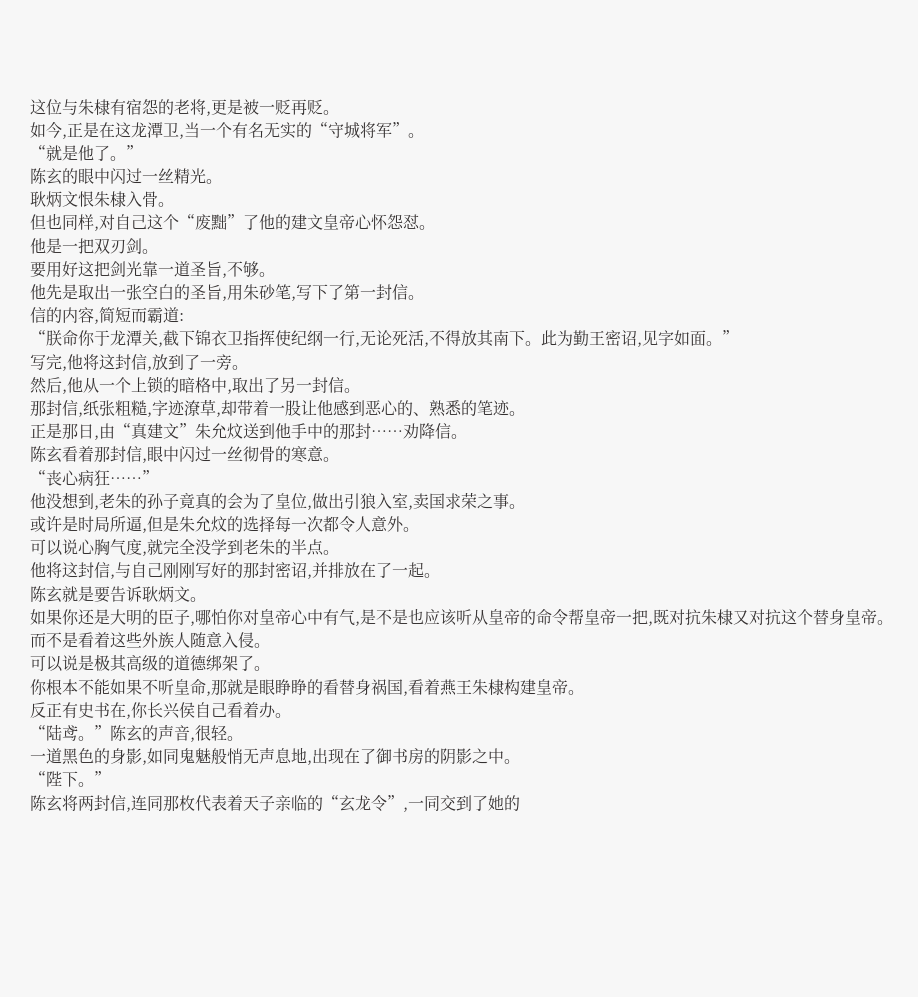这位与朱棣有宿怨的老将,更是被一贬再贬。
如今,正是在这龙潭卫,当一个有名无实的“守城将军”。
“就是他了。”
陈玄的眼中闪过一丝精光。
耿炳文恨朱棣入骨。
但也同样,对自己这个“废黜”了他的建文皇帝心怀怨怼。
他是一把双刃剑。
要用好这把剑光靠一道圣旨,不够。
他先是取出一张空白的圣旨,用朱砂笔,写下了第一封信。
信的内容,简短而霸道:
“朕命你于龙潭关,截下锦衣卫指挥使纪纲一行,无论死活,不得放其南下。此为勤王密诏,见字如面。”
写完,他将这封信,放到了一旁。
然后,他从一个上锁的暗格中,取出了另一封信。
那封信,纸张粗糙,字迹潦草,却带着一股让他感到恶心的、熟悉的笔迹。
正是那日,由“真建文”朱允炆送到他手中的那封……劝降信。
陈玄看着那封信,眼中闪过一丝彻骨的寒意。
“丧心病狂……”
他没想到,老朱的孙子竟真的会为了皇位,做出引狼入室,卖国求荣之事。
或许是时局所逼,但是朱允炆的选择每一次都令人意外。
可以说心胸气度,就完全没学到老朱的半点。
他将这封信,与自己刚刚写好的那封密诏,并排放在了一起。
陈玄就是要告诉耿炳文。
如果你还是大明的臣子,哪怕你对皇帝心中有气,是不是也应该听从皇帝的命令帮皇帝一把,既对抗朱棣又对抗这个替身皇帝。
而不是看着这些外族人随意入侵。
可以说是极其高级的道德绑架了。
你根本不能如果不听皇命,那就是眼睁睁的看替身祸国,看着燕王朱棣构建皇帝。
反正有史书在,你长兴侯自己看着办。
“陆鸢。”陈玄的声音,很轻。
一道黑色的身影,如同鬼魅般悄无声息地,出现在了御书房的阴影之中。
“陛下。”
陈玄将两封信,连同那枚代表着天子亲临的“玄龙令”,一同交到了她的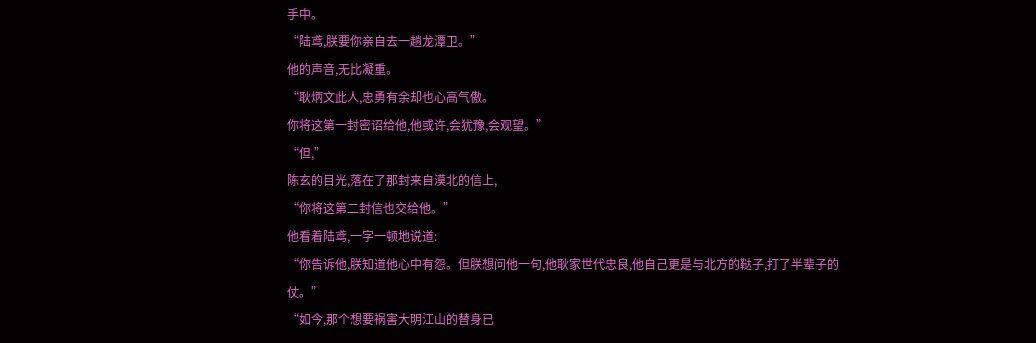手中。
“陆鸢,朕要你亲自去一趟龙潭卫。”
他的声音,无比凝重。
“耿炳文此人,忠勇有余却也心高气傲。
你将这第一封密诏给他,他或许,会犹豫,会观望。”
“但,”
陈玄的目光,落在了那封来自漠北的信上,
“你将这第二封信也交给他。”
他看着陆鸢,一字一顿地说道:
“你告诉他,朕知道他心中有怨。但朕想问他一句,他耿家世代忠良,他自己更是与北方的鞑子,打了半辈子的仗。”
“如今,那个想要祸害大明江山的替身已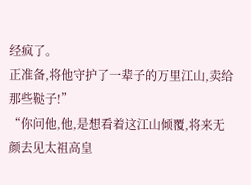经疯了。
正准备,将他守护了一辈子的万里江山,卖给那些鞑子!”
“你问他,他,是想看着这江山倾覆,将来无颜去见太祖高皇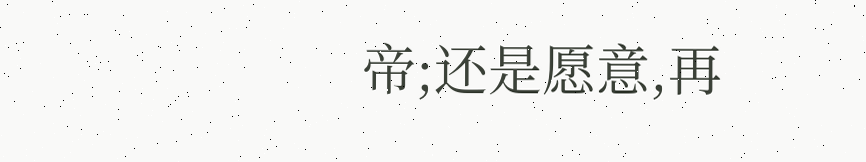帝;还是愿意,再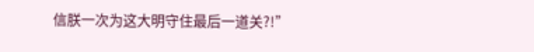信朕一次为这大明守住最后一道关?!”